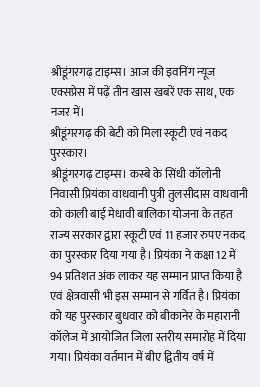श्रीडूंगरगढ़ टाइम्स। आज की इवनिंग न्यूज एक्सप्रेस में पढ़ें तीन खास खबरें एक साथ, एक नजर में।
श्रीडूंगरगढ़ की बेटी को मिला स्कूटी एवं नकद पुरस्कार।
श्रीडूंगरगढ़ टाइम्स। कस्बे के सिंधी कॉलोनी निवासी प्रियंका वाधवानी पुत्री तुलसीदास वाधवानी को काली बाई मेधावी बालिका योजना के तहत राज्य सरकार द्वारा स्कूटी एवं 11 हजार रुपए नकद का पुरस्कार दिया गया है। प्रियंका ने कक्षा 12 में 94 प्रतिशत अंक लाकर यह सम्मान प्राप्त किया है एवं क्षेत्रवासी भी इस सम्मान से गर्वित है। प्रियंका को यह पुरस्कार बुधवार को बीकानेर के महारानी कॉलेज में आयोजित जिला स्तरीय समारोह में दिया गया। प्रियंका वर्तमान में बीए द्वितीय वर्ष में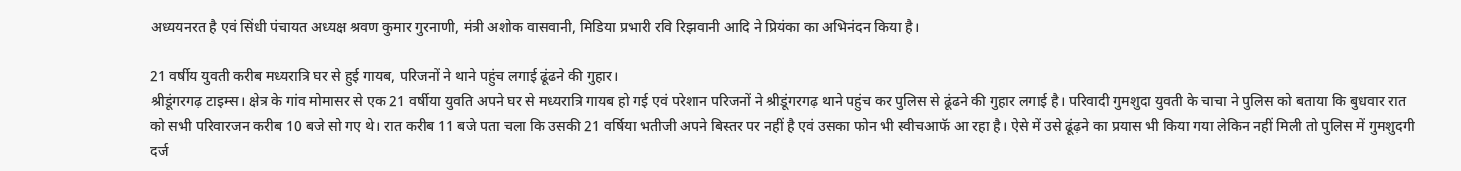अध्ययनरत है एवं सिंधी पंचायत अध्यक्ष श्रवण कुमार गुरनाणी, मंत्री अशोक वासवानी, मिडिया प्रभारी रवि रिझवानी आदि ने प्रियंका का अभिनंदन किया है।

21 वर्षीय युवती करीब मध्यरात्रि घर से हुई गायब, परिजनों ने थाने पहुंच लगाई ढूंढने की गुहार।
श्रीडूंगरगढ़ टाइम्स। क्षेत्र के गांव मोमासर से एक 21 वर्षीया युवति अपने घर से मध्यरात्रि गायब हो गई एवं परेशान परिजनों ने श्रीडूंगरगढ़ थाने पहुंच कर पुलिस से ढूंढने की गुहार लगाई है। परिवादी गुमशुदा युवती के चाचा ने पुलिस को बताया कि बुधवार रात को सभी परिवारजन करीब 10 बजे सो गए थे। रात करीब 11 बजे पता चला कि उसकी 21 वर्षिया भतीजी अपने बिस्तर पर नहीं है एवं उसका फोन भी स्वीचआफॅ आ रहा है। ऐसे में उसे ढूंढ़ने का प्रयास भी किया गया लेकिन नहीं मिली तो पुलिस में गुमशुदगी दर्ज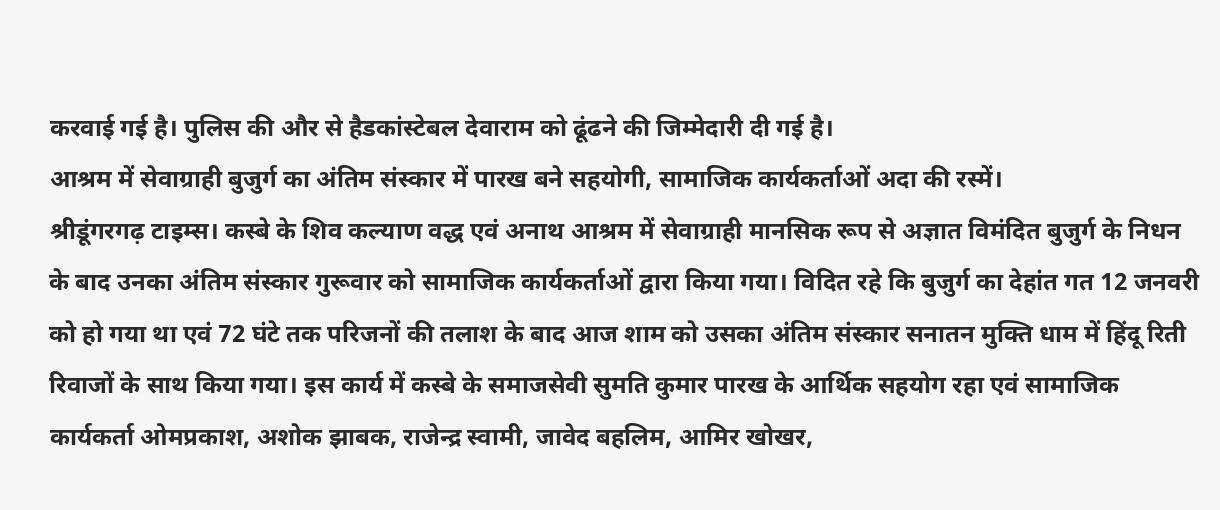करवाई गई है। पुलिस की और से हैडकांस्टेबल देवाराम को ढूंढने की जिम्मेदारी दी गई है।
आश्रम में सेवाग्राही बुजुर्ग का अंतिम संस्कार में पारख बने सहयोगी, सामाजिक कार्यकर्ताओं अदा की रस्में।
श्रीडूंगरगढ़ टाइम्स। कस्बे के शिव कल्याण वद्ध एवं अनाथ आश्रम में सेवाग्राही मानसिक रूप से अज्ञात विमंदित बुजुर्ग के निधन के बाद उनका अंतिम संस्कार गुरूवार को सामाजिक कार्यकर्ताओं द्वारा किया गया। विदित रहे कि बुजुर्ग का देहांत गत 12 जनवरी को हो गया था एवं 72 घंटे तक परिजनों की तलाश के बाद आज शाम को उसका अंतिम संस्कार सनातन मुक्ति धाम में हिंदू रिती रिवाजों के साथ किया गया। इस कार्य में कस्बे के समाजसेवी सुमति कुमार पारख के आर्थिक सहयोग रहा एवं सामाजिक कार्यकर्ता ओमप्रकाश, अशोक झाबक, राजेन्द्र स्वामी, जावेद बहलिम, आमिर खोखर,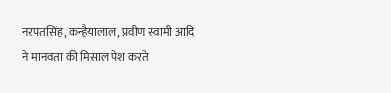नरपतसिंह, कन्हैयालाल, प्रवीण स्वामी आदि ने मानवता की मिसाल पेश करते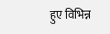हुए विभिन्न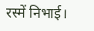रस्में निभाई।